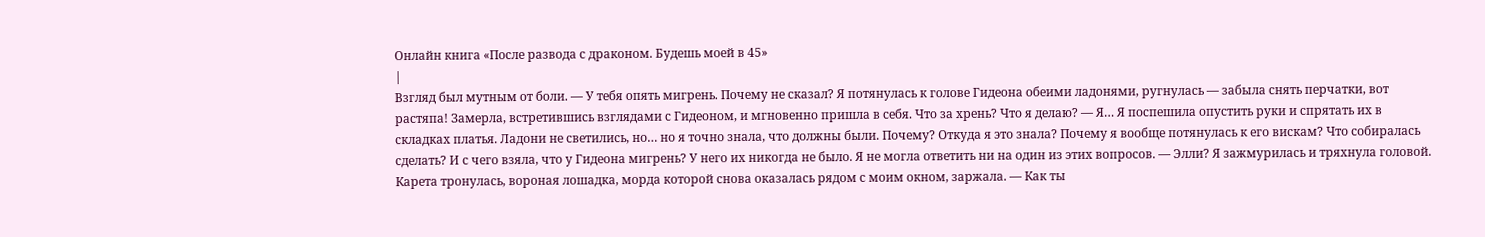Онлайн книга «После развода с драконом. Будешь моей в 45»
|
Взгляд был мутным от боли. — У тебя опять мигрень. Почему не сказал? Я потянулась к голове Гидеона обеими ладонями, ругнулась — забыла снять перчатки, вот растяпа! Замерла, встретившись взглядами с Гидеоном, и мгновенно пришла в себя. Что за хрень? Что я делаю? — Я… Я поспешила опустить руки и спрятать их в складках платья. Ладони не светились, но… но я точно знала, что должны были. Почему? Откуда я это знала? Почему я вообще потянулась к его вискам? Что собиралась сделать? И с чего взяла, что у Гидеона мигрень? У него их никогда не было. Я не могла ответить ни на один из этих вопросов. — Элли? Я зажмурилась и тряхнула головой. Карета тронулась, вороная лошадка, морда которой снова оказалась рядом с моим окном, заржала. — Как ты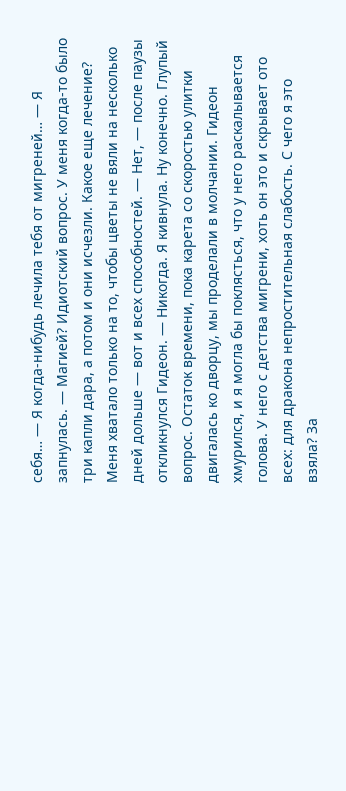себя… — Я когда-нибудь лечила тебя от мигреней… — Я запнулась. — Магией? Идиотский вопрос. У меня когда-то было три капли дара, а потом и они исчезли. Какое еще лечение? Меня хватало только на то, чтобы цветы не вяли на несколько дней дольше — вот и всех способностей. — Нет, — после паузы откликнулся Гидеон. — Никогда. Я кивнула. Ну конечно. Глупый вопрос. Остаток времени, пока карета со скоростью улитки двигалась ко дворцу, мы проделали в молчании. Гидеон хмурился, и я могла бы поклясться, что у него раскалывается голова. У него с детства мигрени, хоть он это и скрывает ото всех: для дракона непростительная слабость. С чего я это взяла? За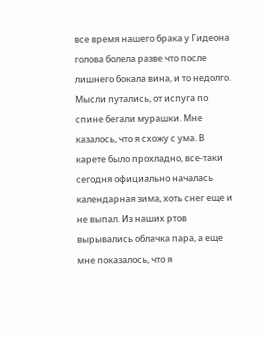все время нашего брака у Гидеона голова болела разве что после лишнего бокала вина, и то недолго. Мысли путались, от испуга по спине бегали мурашки. Мне казалось, что я схожу с ума. В карете было прохладно, все-таки сегодня официально началась календарная зима, хоть снег еще и не выпал. Из наших ртов вырывались облачка пара, а еще мне показалось, что я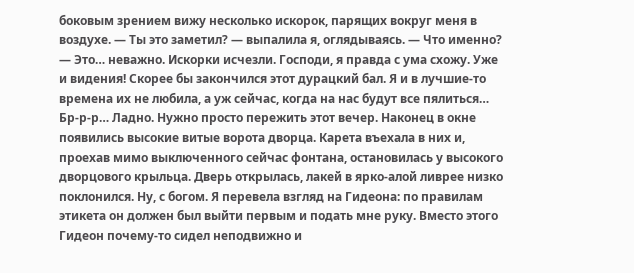боковым зрением вижу несколько искорок, парящих вокруг меня в воздухе. — Ты это заметил? — выпалила я, оглядываясь. — Что именно? — Это… неважно. Искорки исчезли. Господи, я правда с ума схожу. Уже и видения! Скорее бы закончился этот дурацкий бал. Я и в лучшие-то времена их не любила, а уж сейчас, когда на нас будут все пялиться… Бр-р-р… Ладно. Нужно просто пережить этот вечер. Наконец в окне появились высокие витые ворота дворца. Карета въехала в них и, проехав мимо выключенного сейчас фонтана, остановилась у высокого дворцового крыльца. Дверь открылась, лакей в ярко-алой ливрее низко поклонился. Ну, с богом. Я перевела взгляд на Гидеона: по правилам этикета он должен был выйти первым и подать мне руку. Вместо этого Гидеон почему-то сидел неподвижно и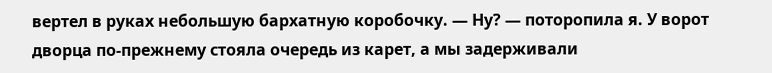вертел в руках небольшую бархатную коробочку. — Ну? — поторопила я. У ворот дворца по-прежнему стояла очередь из карет, а мы задерживали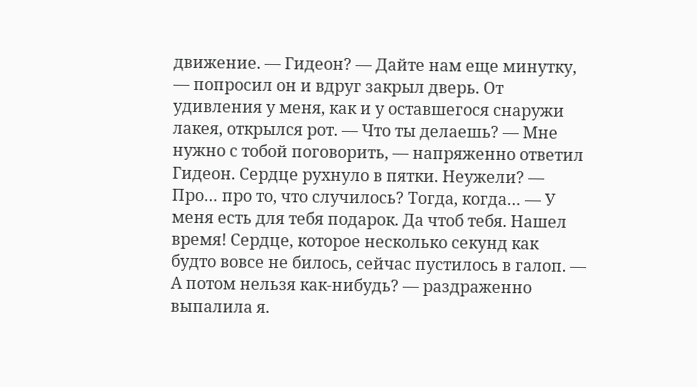движение. — Гидеон? — Дайте нам еще минутку, — попросил он и вдруг закрыл дверь. От удивления у меня, как и у оставшегося снаружи лакея, открылся рот. — Что ты делаешь? — Мне нужно с тобой поговорить, — напряженно ответил Гидеон. Сердце рухнуло в пятки. Неужели? — Про… про то, что случилось? Тогда, когда… — У меня есть для тебя подарок. Да чтоб тебя. Нашел время! Сердце, которое несколько секунд как будто вовсе не билось, сейчас пустилось в галоп. — А потом нельзя как-нибудь? — раздраженно выпалила я.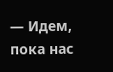— Идем, пока нас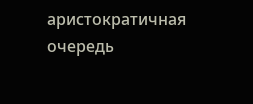аристократичная очередь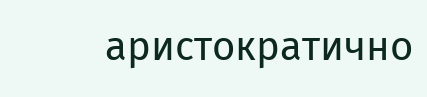аристократично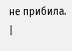не прибила. |